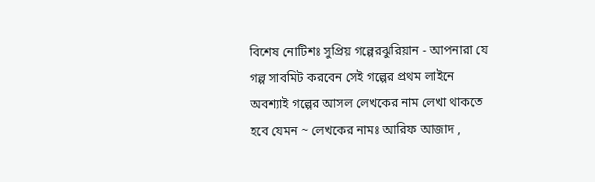বিশেষ নোটিশঃ সুপ্রিয় গল্পেরঝুরিয়ান - আপনারা যে গল্প সাবমিট করবেন সেই গল্পের প্রথম লাইনে অবশ্যাই গল্পের আসল লেখকের নাম লেখা থাকতে হবে যেমন ~ লেখকের নামঃ আরিফ আজাদ ,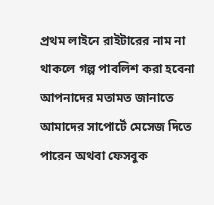প্রথম লাইনে রাইটারের নাম না থাকলে গল্প পাবলিশ করা হবেনা
আপনাদের মতামত জানাতে আমাদের সাপোর্টে মেসেজ দিতে পারেন অথবা ফেসবুক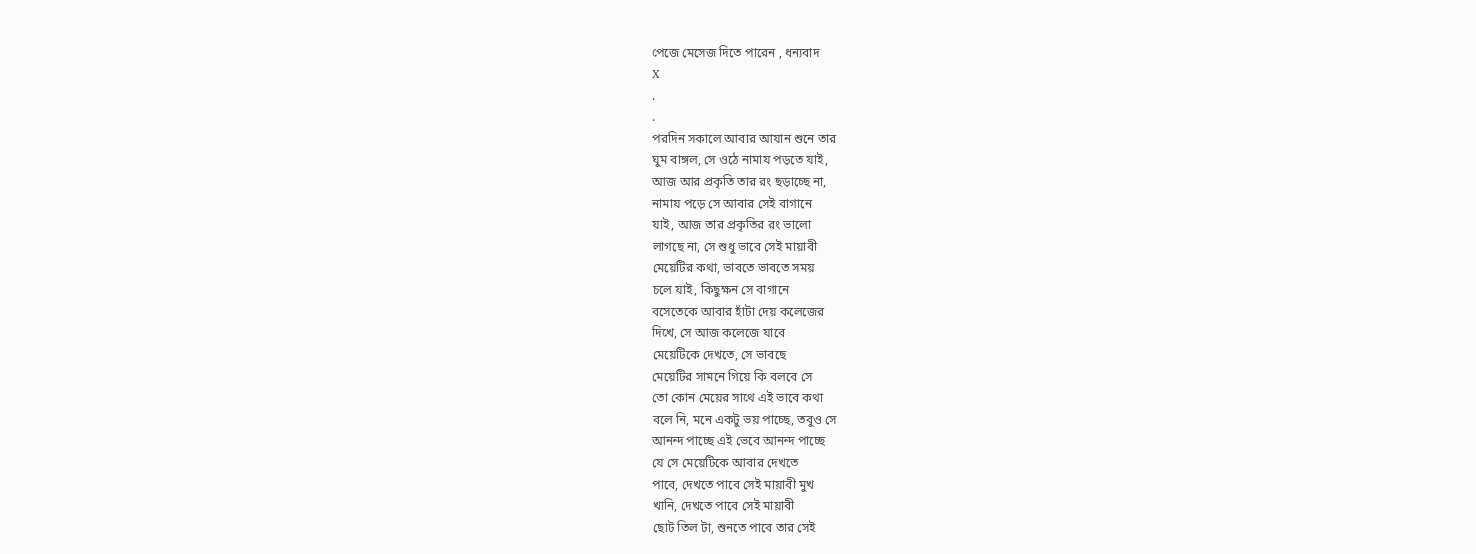পেজে মেসেজ দিতে পারেন , ধন্যবাদ
X
.
.
পরদিন সকালে আবার আযান শুনে তার
ঘুম বাঙ্গল, সে ওঠে নামায পড়তে যাই,
আজ আর প্রকৃতি তার রং ছড়াচ্ছে না,
নামায পড়ে সে আবার সেই বাগানে
যাই, আজ তার প্রকৃতির রং ভালো
লাগছে না, সে শুধু ভাবে সেই মায়াবী
মেয়েটির কথা, ভাবতে ভাবতে সময়
চলে যাই, কিছুক্ষন সে বাগানে
বসেতেকে আবার হাঁটা দেয় কলেজের
দিখে, সে আজ কলেজে যাবে
মেয়েটিকে দেখতে, সে ভাবছে
মেয়েটির সামনে গিয়ে কি বলবে সে
তো কোন মেয়ের সাথে এই ভাবে কথা
বলে নি, মনে একটু ভয় পাচ্ছে, তবুও সে
আনন্দ পাচ্ছে এই ভেবে আনন্দ পাচ্ছে
যে সে মেয়েটিকে আবার দেখতে
পাবে, দেখতে পাবে সেই মায়াবী মুখ
খানি, দেখতে পাবে সেই মায়াবী
ছোট তিল টা, শুনতে পাবে তার সেই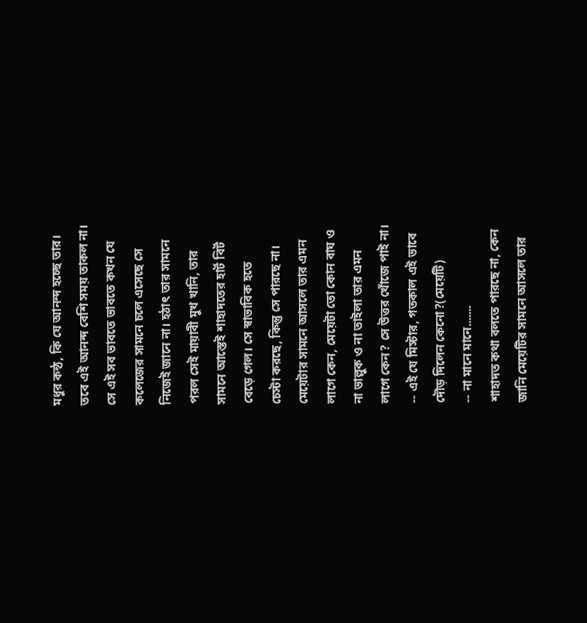মধুর কন্ঠ, কি যে আনন্দ হচ্ছে তার।
তবে এই আনন্দ বেশি সময় তাকল না।
সে এই সব ভাবতে ভাবতে কখন যে
কলেজের সামনে চলে এসেছে সে
নিজেই জানে না। হঠাৎ তার সামনে
পরল সেই মায়াবী মুখ খানি, তার
সামনে আস্তেই শাহাদতের হার্ট বির্ট
বেড়ে গেল। সে স্বাভাবিক হতে
চেস্টা করছে, কিন্তু সে পারছে না।
মেয়েটার সামনে আসলে তার এমন
লাগে কেন, মেয়েটা তো কোন বাঘ ও
না ভাল্লুক ও না তাইলা তার এমন
লাগে কেন? সে উত্তর খোঁজে পাই না।
-- এই যে মিস্টার, গতকাল এই ভাবে
দৌড় দিলেন কেনো?(মেয়েটি)
-- না মানে মানে.......
শাহাদত কথা বলতে পারছে না, কেন
জানি মেয়েটির সামনে আসলে তার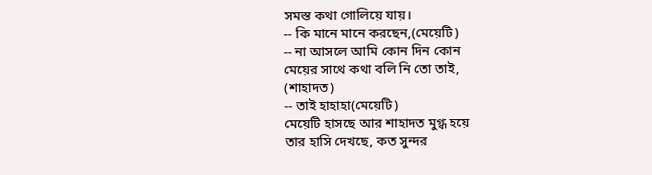সমস্ত কথা গোলিয়ে যায়।
-- কি মানে মানে করছেন,(মেয়েটি)
-- না আসলে আমি কোন দিন কোন
মেয়ের সাথে কথা বলি নি তো তাই,
(শাহাদত)
-- তাই হাহাহা(মেয়েটি)
মেয়েটি হাসছে আর শাহাদত মুগ্ধ হয়ে
তার হাসি দেখছে, কত সুন্দর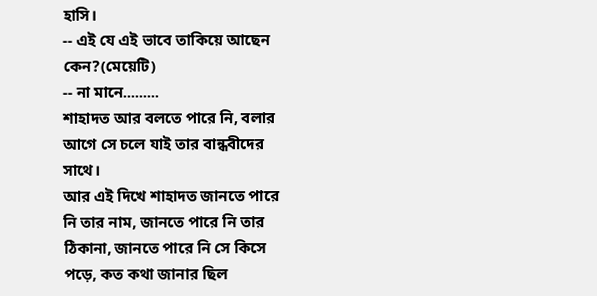হাসি।
-- এই যে এই ভাবে তাকিয়ে আছেন
কেন?(মেয়েটি)
-- না মানে.........
শাহাদত আর বলতে পারে নি, বলার
আগে সে চলে যাই তার বান্ধবীদের
সাথে।
আর এই দিখে শাহাদত জানতে পারে
নি তার নাম, জানতে পারে নি তার
ঠিকানা, জানতে পারে নি সে কিসে
পড়ে, কত কথা জানার ছিল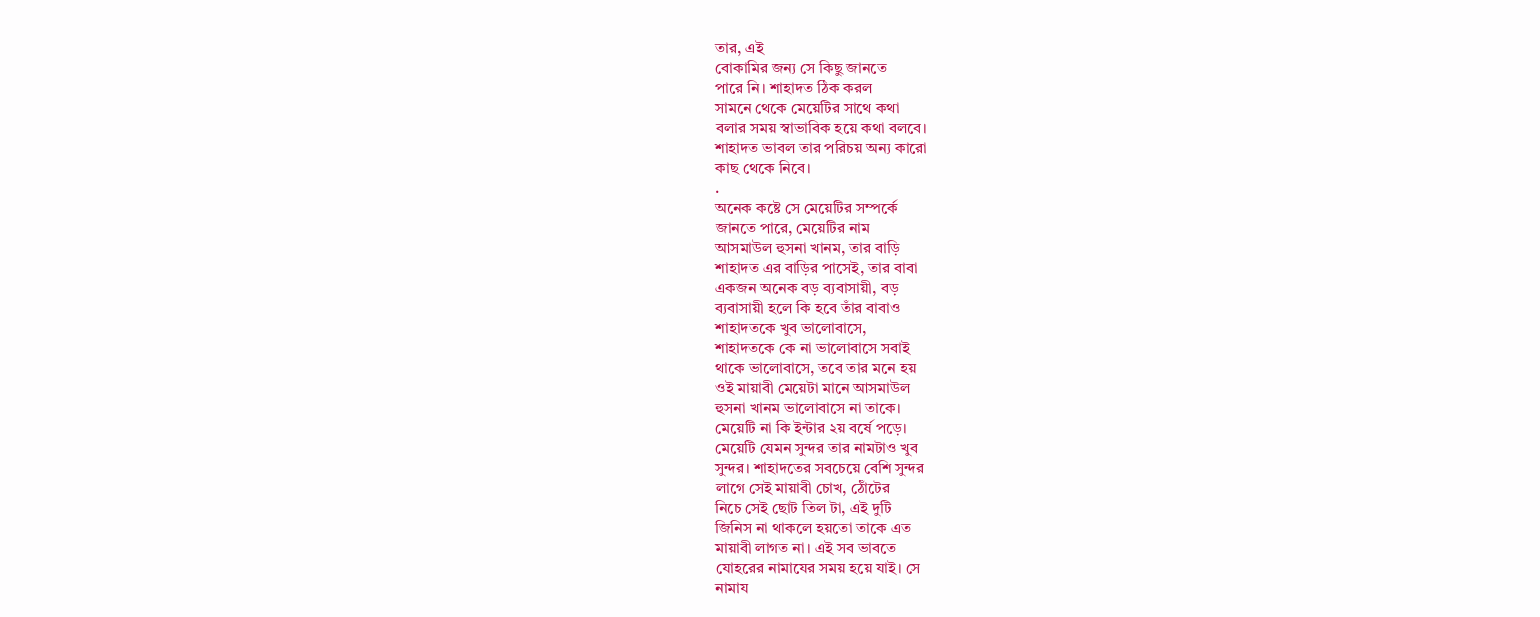তার, এই
বোকামির জন্য সে কিছু জানতে
পারে নি। শাহাদত ঠিক করল
সামনে থেকে মেয়েটির সাথে কথা
বলার সময় স্বাভাবিক হয়ে কথা বলবে।
শাহাদত ভাবল তার পরিচয় অন্য কারো
কাছ থেকে নিবে।
.
অনেক কষ্টে সে মেয়েটির সম্পর্কে
জানতে পারে, মেয়েটির নাম
আসমাউল হুসনা খানম, তার বাড়ি
শাহাদত এর বাড়ির পাসেই, তার বাবা
একজন অনেক বড় ব্যবাসায়ী, বড়
ব্যবাসায়ী হলে কি হবে তাঁর বাবাও
শাহাদতকে খুব ভালোবাসে,
শাহাদতকে কে না ভালোবাসে সবাই
থাকে ভালোবাসে, তবে তার মনে হয়
ওই মায়াবী মেয়েটা মানে আসমাউল
হুসনা খানম ভালোবাসে না তাকে।
মেয়েটি না কি ইন্টার ২য় বর্ষে পড়ে।
মেয়েটি যেমন সুন্দর তার নামটাও খুব
সুন্দর। শাহাদতের সবচেয়ে বেশি সুন্দর
লাগে সেই মায়াবী চোখ, ঠোঁটের
নিচে সেই ছোট তিল টা, এই দুটি
জিনিস না থাকলে হয়তো তাকে এত
মায়াবী লাগত না। এই সব ভাবতে
যোহরের নামাযের সময় হয়ে যাই। সে
নামায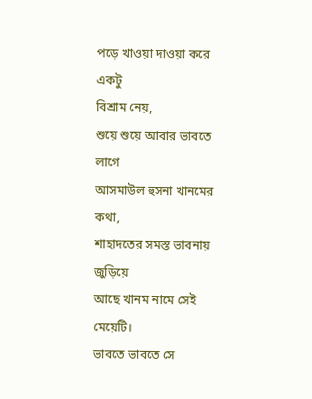পড়ে খাওয়া দাওয়া করে একটু
বিশ্রাম নেয়,
শুয়ে শুয়ে আবার ভাবতে লাগে
আসমাউল হুসনা খানমের কথা,
শাহাদতের সমস্ত ভাবনায় জুড়িয়ে
আছে খানম নামে সেই মেয়েটি।
ভাবতে ভাবতে সে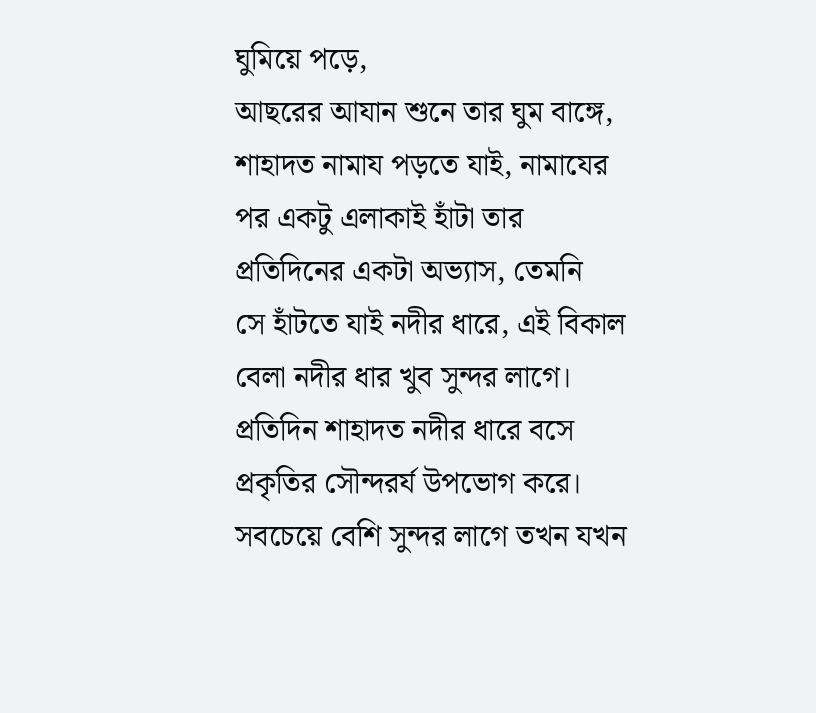ঘুমিয়ে পড়ে,
আছরের আযান শুনে তার ঘুম বাঙ্গে,
শাহাদত নামায পড়তে যাই, নামাযের
পর একটু এলাকাই হাঁটা তার
প্রতিদিনের একটা অভ্যাস, তেমনি
সে হাঁটতে যাই নদীর ধারে, এই বিকাল
বেলা নদীর ধার খুব সুন্দর লাগে।
প্রতিদিন শাহাদত নদীর ধারে বসে
প্রকৃতির সৌন্দরর্য উপভোগ করে।
সবচেয়ে বেশি সুন্দর লাগে তখন যখন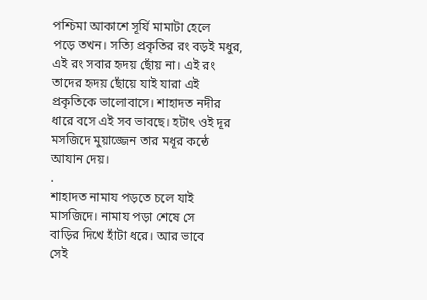পশ্চিমা আকাশে সূর্যি মামাটা হেলে
পড়ে তখন। সত্যি প্রকৃতির রং বড়ই মধুর,
এই রং সবার হৃদয় ছোঁয় না। এই রং
তাদের হৃদয় ছোঁয়ে যাই যারা এই
প্রকৃতিকে ভালোবাসে। শাহাদত নদীর
ধারে বসে এই সব ভাবছে। হটাৎ ওই দূর
মসজিদে মুয়াজ্জেন তার মধূর কন্ঠে
আযান দেয়।
.
শাহাদত নামায পড়তে চলে যাই
মাসজিদে। নামায পড়া শেষে সে
বাড়ির দিখে হাঁটা ধরে। আর ভাবে
সেই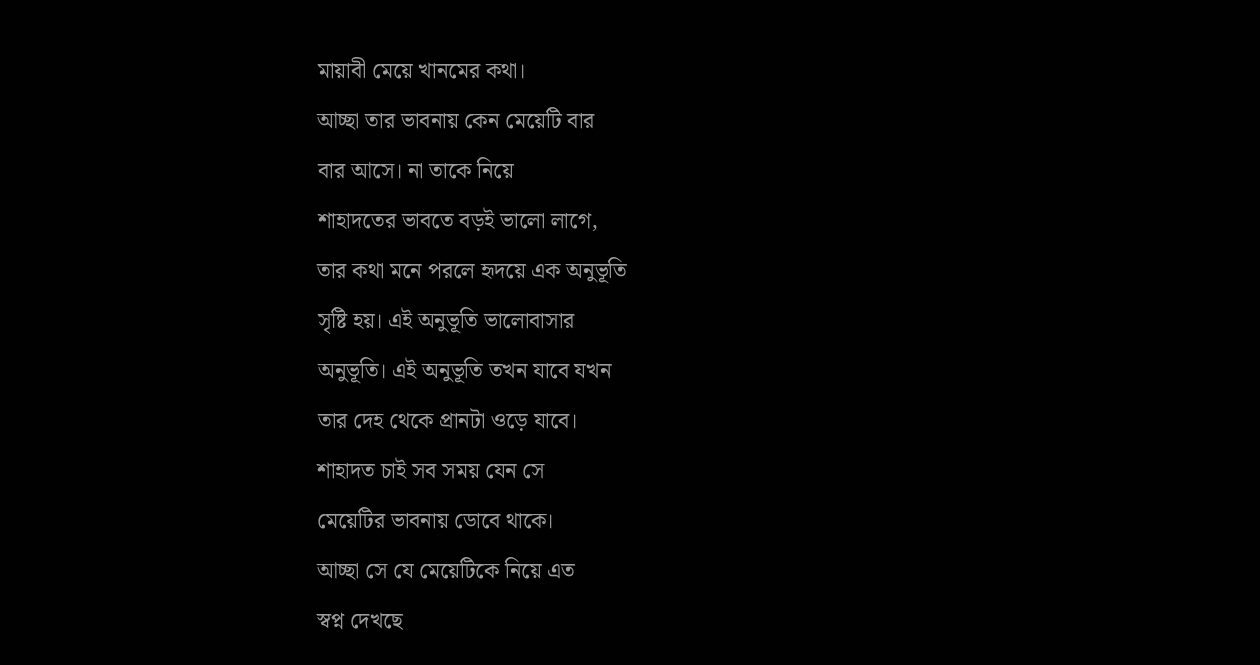মায়াবী মেয়ে খানমের কথা।
আচ্ছা তার ভাবনায় কেন মেয়েটি বার
বার আসে। না তাকে নিয়ে
শাহাদতের ভাবতে বড়ই ভালো লাগে,
তার কথা মনে পরলে হৃদয়ে এক অনুভূতি
সৃষ্টি হয়। এই অনুভূতি ভালোবাসার
অনুভূতি। এই অনুভূতি তখন যাবে যখন
তার দেহ থেকে প্রানটা ওড়ে যাবে।
শাহাদত চাই সব সময় যেন সে
মেয়েটির ভাবনায় ডোবে থাকে।
আচ্ছা সে যে মেয়েটিকে নিয়ে এত
স্বপ্ন দেখছে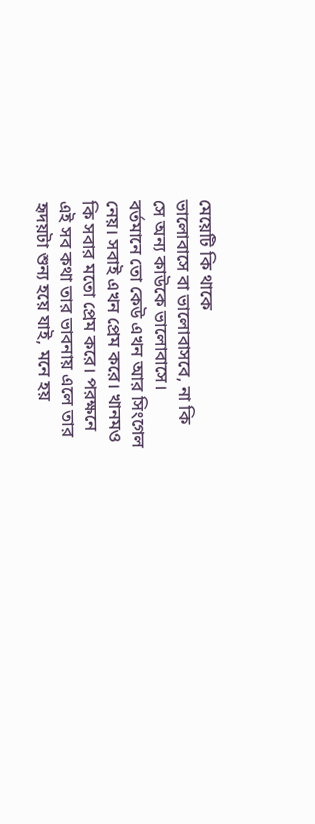মেয়েটি কি থাকে
ভালোবাসে বা ভালোবাসবে, না কি
সে অন্য কাউকে ভালোবাসে।
বর্তমানে তো কেউ এখন আর সিংগেল
নেয়। সবাই এখন প্রেম করে। খানমও
কি সবার মতো প্রেম করে। পরক্ষনে
এই সব কথা তার ভাবনায় এলে তার
হৃদয়টা শুন্য হয়ে যাই, মনে হয়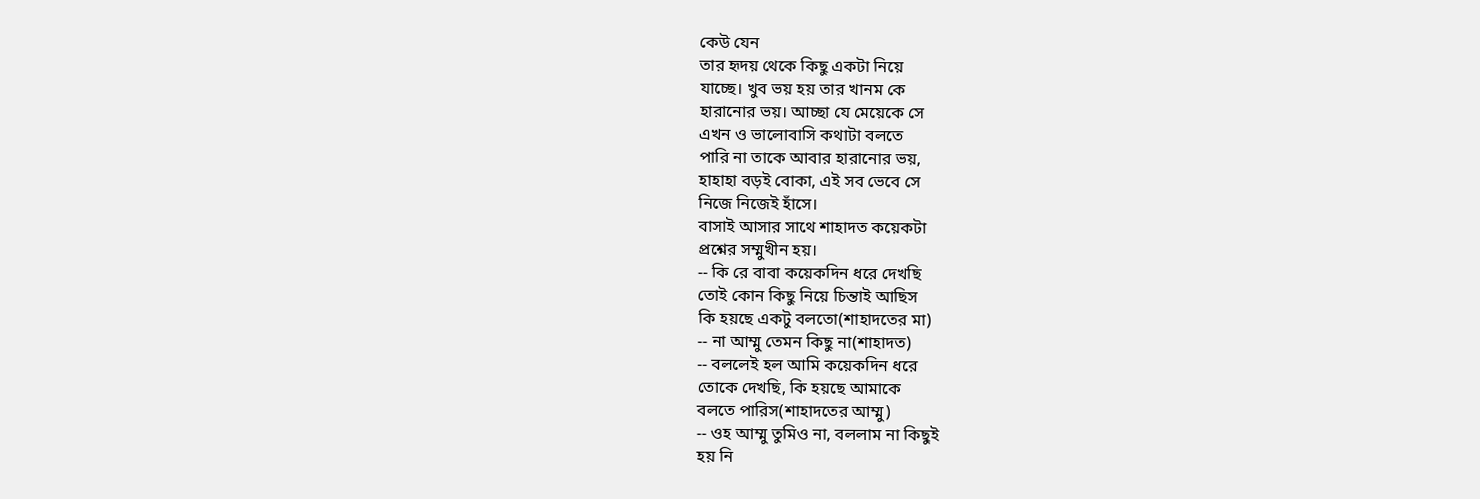কেউ যেন
তার হৃদয় থেকে কিছু একটা নিয়ে
যাচ্ছে। খুব ভয় হয় তার খানম কে
হারানোর ভয়। আচ্ছা যে মেয়েকে সে
এখন ও ভালোবাসি কথাটা বলতে
পারি না তাকে আবার হারানোর ভয়,
হাহাহা বড়ই বোকা, এই সব ভেবে সে
নিজে নিজেই হাঁসে।
বাসাই আসার সাথে শাহাদত কয়েকটা
প্রশ্নের সম্মুখীন হয়।
-- কি রে বাবা কয়েকদিন ধরে দেখছি
তোই কোন কিছু নিয়ে চিন্তাই আছিস
কি হয়ছে একটু বলতো(শাহাদতের মা)
-- না আম্মু তেমন কিছু না(শাহাদত)
-- বললেই হল আমি কয়েকদিন ধরে
তোকে দেখছি, কি হয়ছে আমাকে
বলতে পারিস(শাহাদতের আম্মু)
-- ওহ আম্মু তুমিও না, বললাম না কিছুই
হয় নি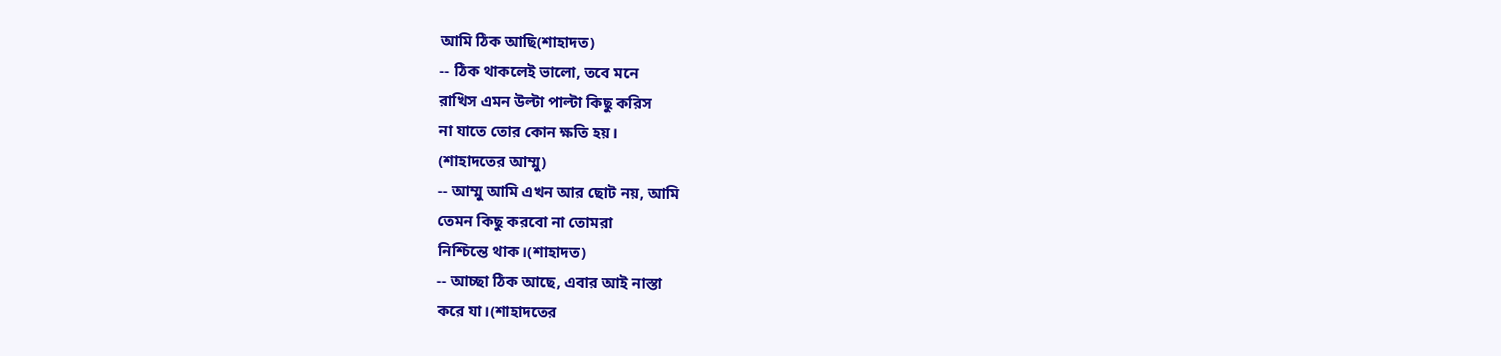আমি ঠিক আছি(শাহাদত)
-- ঠিক থাকলেই ভালো, তবে মনে
রাখিস এমন উল্টা পাল্টা কিছু করিস
না যাতে তোর কোন ক্ষতি হয়।
(শাহাদতের আম্মু)
-- আম্মু আমি এখন আর ছোট নয়, আমি
তেমন কিছু করবো না তোমরা
নিশ্চিন্তে থাক।(শাহাদত)
-- আচ্ছা ঠিক আছে, এবার আই নাস্তা
করে যা।(শাহাদতের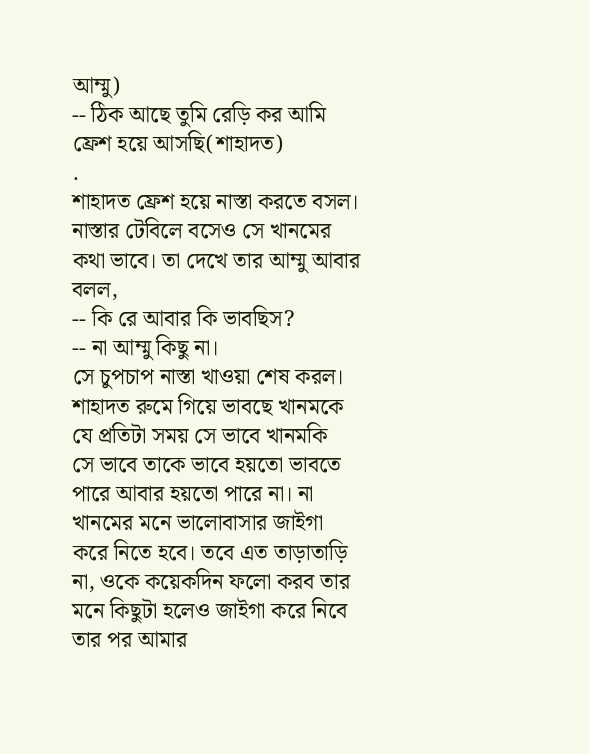আম্মু)
-- ঠিক আছে তুমি রেড়ি কর আমি
ফ্রেশ হয়ে আসছি(শাহাদত)
.
শাহাদত ফ্রেশ হয়ে নাস্তা করতে বসল।
নাস্তার টেবিলে বসেও সে খানমের
কথা ভাবে। তা দেখে তার আম্মু আবার
বলল,
-- কি রে আবার কি ভাবছিস?
-- না আম্মু কিছু না।
সে চুপচাপ নাস্তা খাওয়া শেষ করল।
শাহাদত রুমে গিয়ে ভাবছে খানমকে
যে প্রতিটা সময় সে ভাবে খানমকি
সে ভাবে তাকে ভাবে হয়তো ভাবতে
পারে আবার হয়তো পারে না। না
খানমের মনে ভালোবাসার জাইগা
করে নিতে হবে। তবে এত তাড়াতাড়ি
না, ওকে কয়েকদিন ফলো করব তার
মনে কিছুটা হলেও জাইগা করে নিবে
তার পর আমার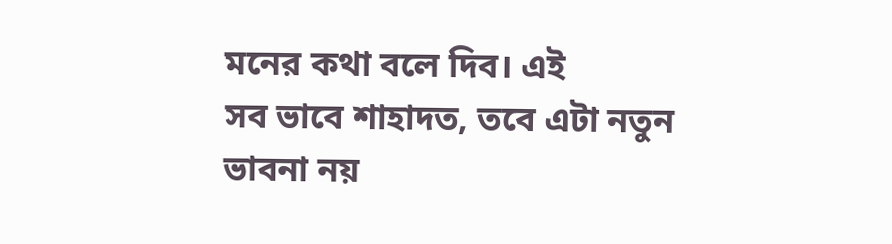মনের কথা বলে দিব। এই
সব ভাবে শাহাদত, তবে এটা নতুন
ভাবনা নয়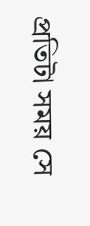প্রতিটা সময় সে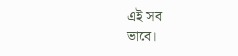এই সব
ভাবে।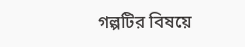গল্পটির বিষয়ে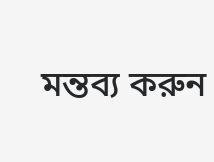মন্তব্য করুন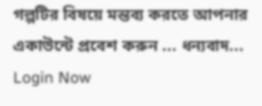গল্পটির বিষয়ে মন্তব্য করতে আপনার একাউন্টে প্রবেশ করুন ... ধন্যবাদ... Login Now